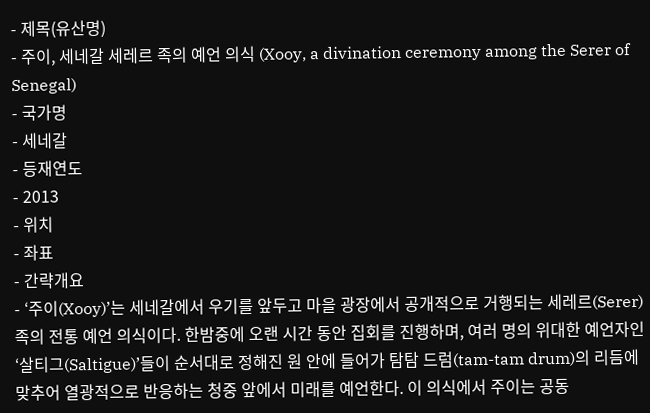- 제목(유산명)
- 주이, 세네갈 세레르 족의 예언 의식 (Xooy, a divination ceremony among the Serer of Senegal)
- 국가명
- 세네갈
- 등재연도
- 2013
- 위치
- 좌표
- 간략개요
- ‘주이(Xooy)’는 세네갈에서 우기를 앞두고 마을 광장에서 공개적으로 거행되는 세레르(Serer) 족의 전통 예언 의식이다. 한밤중에 오랜 시간 동안 집회를 진행하며, 여러 명의 위대한 예언자인 ‘살티그(Saltigue)’들이 순서대로 정해진 원 안에 들어가 탐탐 드럼(tam-tam drum)의 리듬에 맞추어 열광적으로 반응하는 청중 앞에서 미래를 예언한다. 이 의식에서 주이는 공동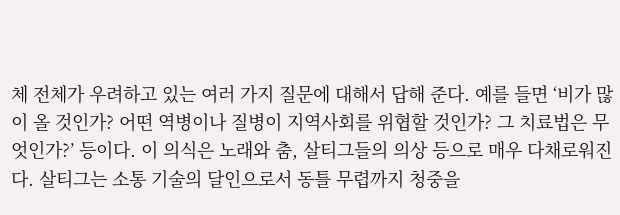체 전체가 우려하고 있는 여러 가지 질문에 대해서 답해 준다. 예를 들면 ‘비가 많이 올 것인가? 어떤 역병이나 질병이 지역사회를 위협할 것인가? 그 치료법은 무엇인가?’ 등이다. 이 의식은 노래와 춤, 살티그들의 의상 등으로 매우 다채로워진다. 살티그는 소통 기술의 달인으로서 동틀 무렵까지 청중을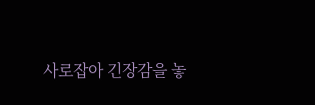사로잡아 긴장감을 놓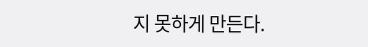지 못하게 만든다.